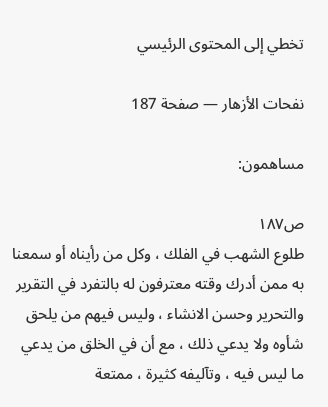تخطي إلى المحتوى الرئيسي

نفحات الأزهار — صفحة 187

مساهمون:

ص١٨٧
طلوع الشهب في الفلك ، وكل من رأيناه أو سمعنا به ممن أدرك وقته معترفون له بالتفرد في التقرير والتحرير وحسن الانشاء ، وليس فيهم من يلحق شأوه ولا يدعي ذلك ، مع أن في الخلق من يدعي ما ليس فيه ، وتآليفه كثيرة ، ممتعة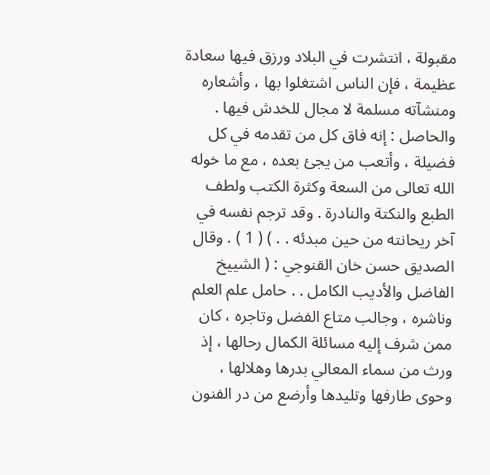مقبولة ، انتشرت في البلاد ورزق فيها سعادة عظيمة ، فإن الناس اشتغلوا بها ، وأشعاره ومنشآته مسلمة لا مجال للخدش فيها . والحاصل : إنه فاق كل من تقدمه في كل فضيلة ، وأتعب من يجئ بعده ، مع ما خوله الله تعالى من السعة وكثرة الكتب ولطف الطبع والنكتة والنادرة . وقد ترجم نفسه في آخر ريحانته من حين مبدئه . . ) ( 1 ) . وقال الصديق حسن خان القنوجي : ( الشييخ الفاضل والأديب الكامل . . حامل علم العلم وناشره ، وجالب متاع الفضل وتاجره ، كان ممن شرف إليه مسائلة الكمال رحالها ، إذ ورث من سماء المعالي بدرها وهلالها ، وحوى طارفها وتليدها وأرضع من در الفنون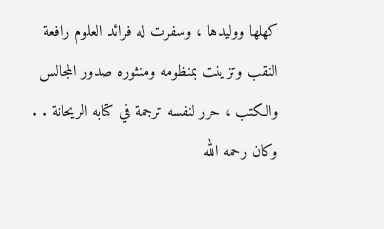كهلها ووليدها ، وسفرت له فرائد العلوم رافعة النقب وتزينت بمنظومه ومنثوره صدور المجالس والكتب ، حرر لنفسه ترجمة في كتابه الريحانة . . وكان رحمه الله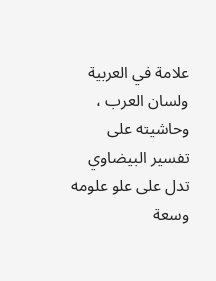علامة في العربية ولسان العرب ، وحاشيته على تفسير البيضاوي تدل على علو علومه وسعة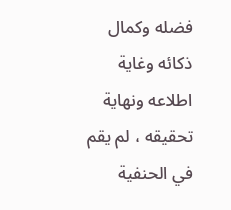فضله وكمال ذكائه وغاية اطلاعه ونهاية تحقيقه ، لم يقم في الحنفية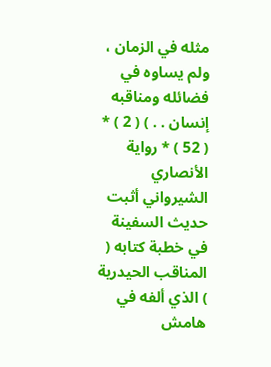مثله في الزمان ، ولم يساوه في فضائله ومناقبه إنسان . . ) ( 2 ) * ( 52 ) * رواية الأنصاري الشيرواني أثبت حديث السفينة في خطبة كتابه ( المناقب الحيدرية ) الذي ألفه في
هامش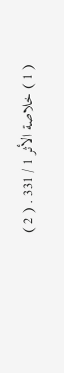( 1 ) خلاصة الأثر 1 / 331 . ( 2 )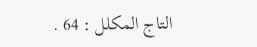التاج المكلل : 64 .